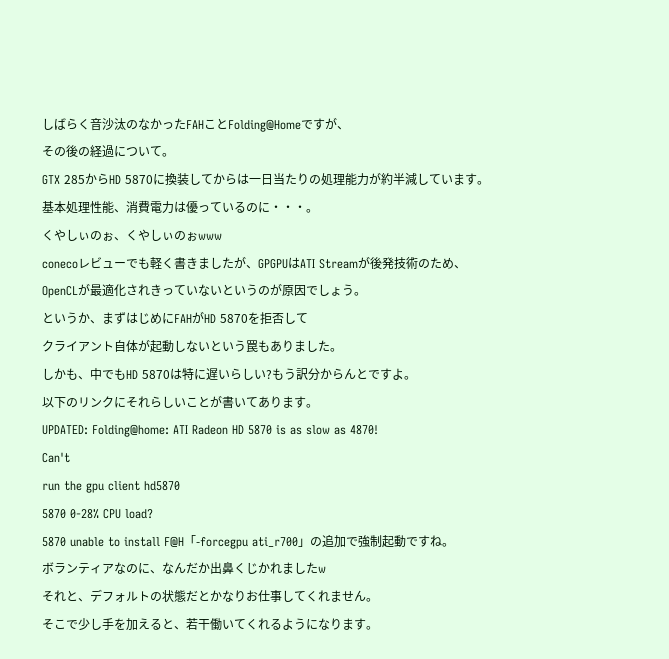しばらく音沙汰のなかったFAHことFolding@Homeですが、
その後の経過について。
GTX 285からHD 5870に換装してからは一日当たりの処理能力が約半減しています。
基本処理性能、消費電力は優っているのに・・・。
くやしぃのぉ、くやしぃのぉwww
conecoレビューでも軽く書きましたが、GPGPUはATI Streamが後発技術のため、
OpenCLが最適化されきっていないというのが原因でしょう。
というか、まずはじめにFAHがHD 5870を拒否して
クライアント自体が起動しないという罠もありました。
しかも、中でもHD 5870は特に遅いらしい?もう訳分からんとですよ。
以下のリンクにそれらしいことが書いてあります。
UPDATED: Folding@home: ATI Radeon HD 5870 is as slow as 4870!
Can't
run the gpu client hd5870
5870 0-28% CPU load?
5870 unable to install F@H「-forcegpu ati_r700」の追加で強制起動ですね。
ボランティアなのに、なんだか出鼻くじかれましたw
それと、デフォルトの状態だとかなりお仕事してくれません。
そこで少し手を加えると、若干働いてくれるようになります。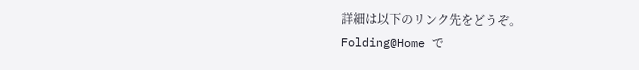詳細は以下のリンク先をどうぞ。
Folding@Home で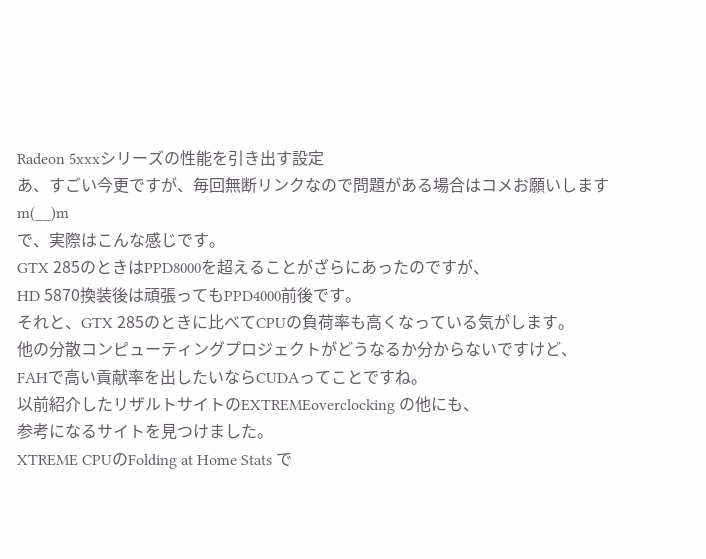Radeon 5xxxシリーズの性能を引き出す設定
あ、すごい今更ですが、毎回無断リンクなので問題がある場合はコメお願いしますm(__)m
で、実際はこんな感じです。
GTX 285のときはPPD8000を超えることがざらにあったのですが、
HD 5870換装後は頑張ってもPPD4000前後です。
それと、GTX 285のときに比べてCPUの負荷率も高くなっている気がします。
他の分散コンピューティングプロジェクトがどうなるか分からないですけど、
FAHで高い貢献率を出したいならCUDAってことですね。
以前紹介したリザルトサイトのEXTREMEoverclocking の他にも、
参考になるサイトを見つけました。
XTREME CPUのFolding at Home Stats で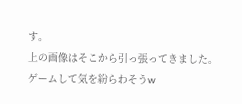す。
上の画像はそこから引っ張ってきました。
ゲームして気を紛らわそうw